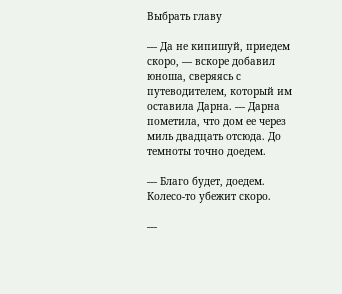Выбрать главу

— Да не кипишуй, приедем скоро, — вскоре добавил юноша, сверяясь с путеводителем, который им оставила Дарна. — Дарна пометила, что дом ее через миль двадцать отсюда. До темноты точно доедем.

— Благо будет, доедем. Колесо-то убежит скоро.

—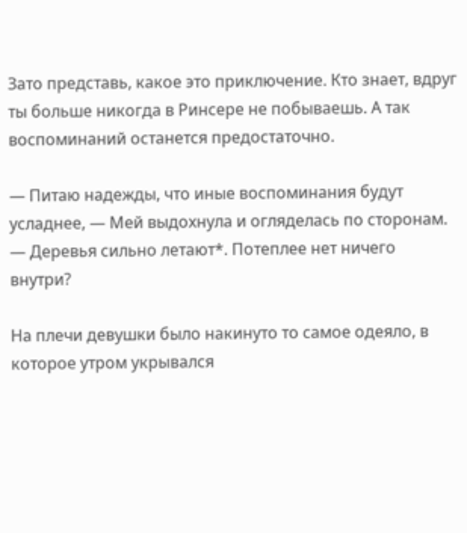Зато представь, какое это приключение. Кто знает, вдруг ты больше никогда в Ринсере не побываешь. А так воспоминаний останется предостаточно.

— Питаю надежды, что иные воспоминания будут усладнее, — Мей выдохнула и огляделась по сторонам. — Деревья сильно летают*. Потеплее нет ничего внутри?

На плечи девушки было накинуто то самое одеяло, в которое утром укрывался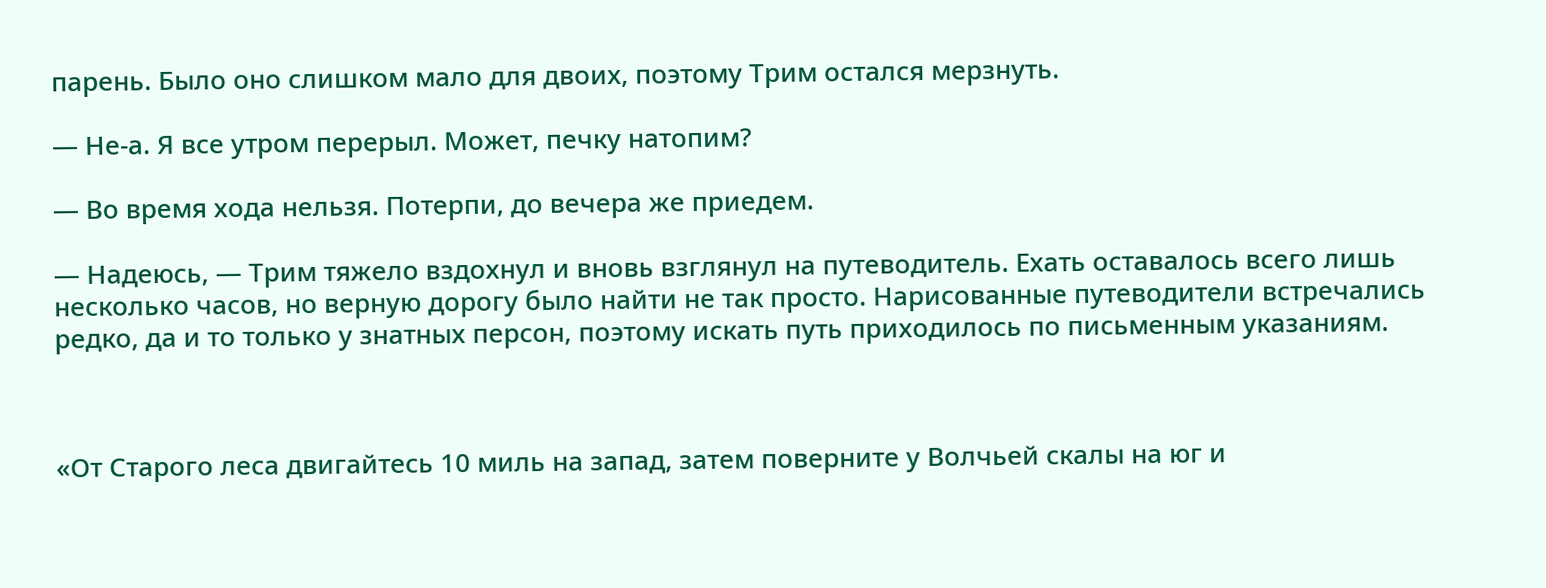парень. Было оно слишком мало для двоих, поэтому Трим остался мерзнуть.

— Не-а. Я все утром перерыл. Может, печку натопим?

— Во время хода нельзя. Потерпи, до вечера же приедем.

— Надеюсь, — Трим тяжело вздохнул и вновь взглянул на путеводитель. Ехать оставалось всего лишь несколько часов, но верную дорогу было найти не так просто. Нарисованные путеводители встречались редко, да и то только у знатных персон, поэтому искать путь приходилось по письменным указаниям.



«От Старого леса двигайтесь 10 миль на запад, затем поверните у Волчьей скалы на юг и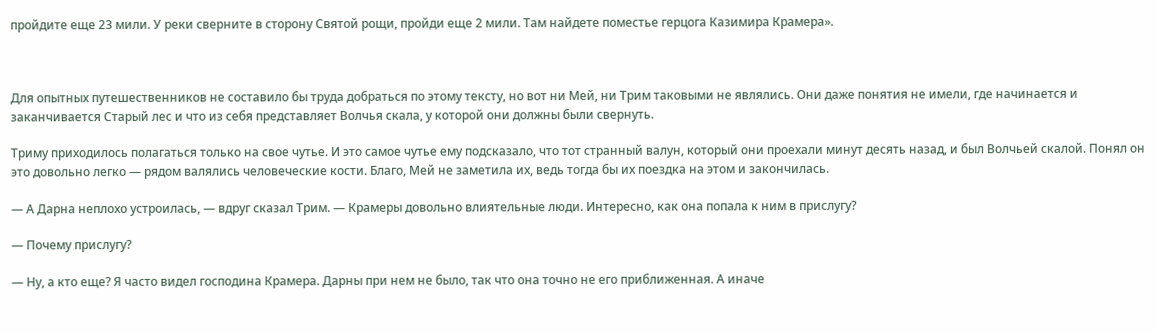пройдите еще 23 мили. У реки сверните в сторону Святой рощи, пройди еще 2 мили. Там найдете поместье герцога Казимира Крамера».



Для опытных путешественников не составило бы труда добраться по этому тексту, но вот ни Мей, ни Трим таковыми не являлись. Они даже понятия не имели, где начинается и заканчивается Старый лес и что из себя представляет Волчья скала, у которой они должны были свернуть.

Триму приходилось полагаться только на свое чутье. И это самое чутье ему подсказало, что тот странный валун, который они проехали минут десять назад, и был Волчьей скалой. Понял он это довольно легко — рядом валялись человеческие кости. Благо, Мей не заметила их, ведь тогда бы их поездка на этом и закончилась.

— А Дарна неплохо устроилась, — вдруг сказал Трим. — Крамеры довольно влиятельные люди. Интересно, как она попала к ним в прислугу?

— Почему прислугу?

— Ну, а кто еще? Я часто видел господина Крамера. Дарны при нем не было, так что она точно не его приближенная. А иначе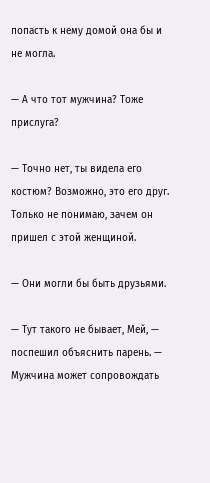попасть к нему домой она бы и не могла.

— А что тот мужчина? Тоже прислуга?

— Точно нет, ты видела его костюм? Возможно, это его друг. Только не понимаю, зачем он пришел с этой женщиной.

— Они могли бы быть друзьями.

— Тут такого не бывает, Мей, — поспешил объяснить парень. — Мужчина может сопровождать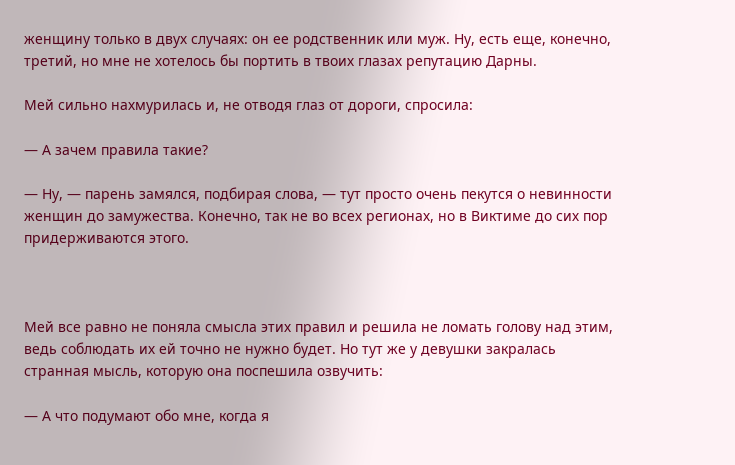женщину только в двух случаях: он ее родственник или муж. Ну, есть еще, конечно, третий, но мне не хотелось бы портить в твоих глазах репутацию Дарны.

Мей сильно нахмурилась и, не отводя глаз от дороги, спросила:

— А зачем правила такие?

— Ну, — парень замялся, подбирая слова, — тут просто очень пекутся о невинности женщин до замужества. Конечно, так не во всех регионах, но в Виктиме до сих пор придерживаются этого.



Мей все равно не поняла смысла этих правил и решила не ломать голову над этим, ведь соблюдать их ей точно не нужно будет. Но тут же у девушки закралась странная мысль, которую она поспешила озвучить:

— А что подумают обо мне, когда я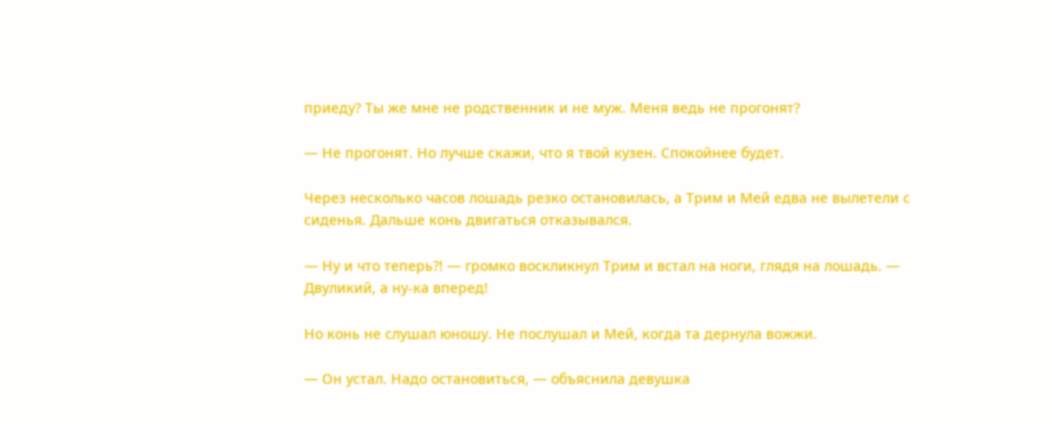приеду? Ты же мне не родственник и не муж. Меня ведь не прогонят?

— Не прогонят. Но лучше скажи, что я твой кузен. Спокойнее будет.

Через несколько часов лошадь резко остановилась, а Трим и Мей едва не вылетели с сиденья. Дальше конь двигаться отказывался.

— Ну и что теперь?! — громко воскликнул Трим и встал на ноги, глядя на лошадь. — Двуликий, а ну-ка вперед!

Но конь не слушал юношу. Не послушал и Мей, когда та дернула вожжи.

— Он устал. Надо остановиться, — объяснила девушка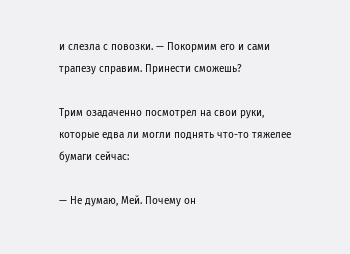и слезла с повозки. — Покормим его и сами трапезу справим. Принести сможешь?

Трим озадаченно посмотрел на свои руки, которые едва ли могли поднять что-то тяжелее бумаги сейчас:

— Не думаю, Мей. Почему он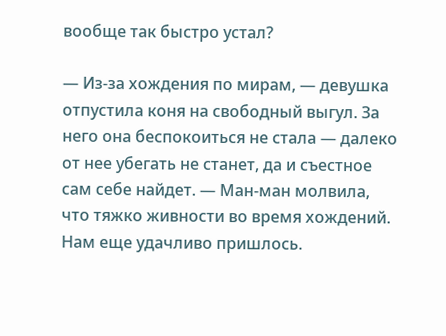вообще так быстро устал?

— Из-за хождения по мирам, — девушка отпустила коня на свободный выгул. За него она беспокоиться не стала — далеко от нее убегать не станет, да и съестное сам себе найдет. — Ман-ман молвила, что тяжко живности во время хождений. Нам еще удачливо пришлось.